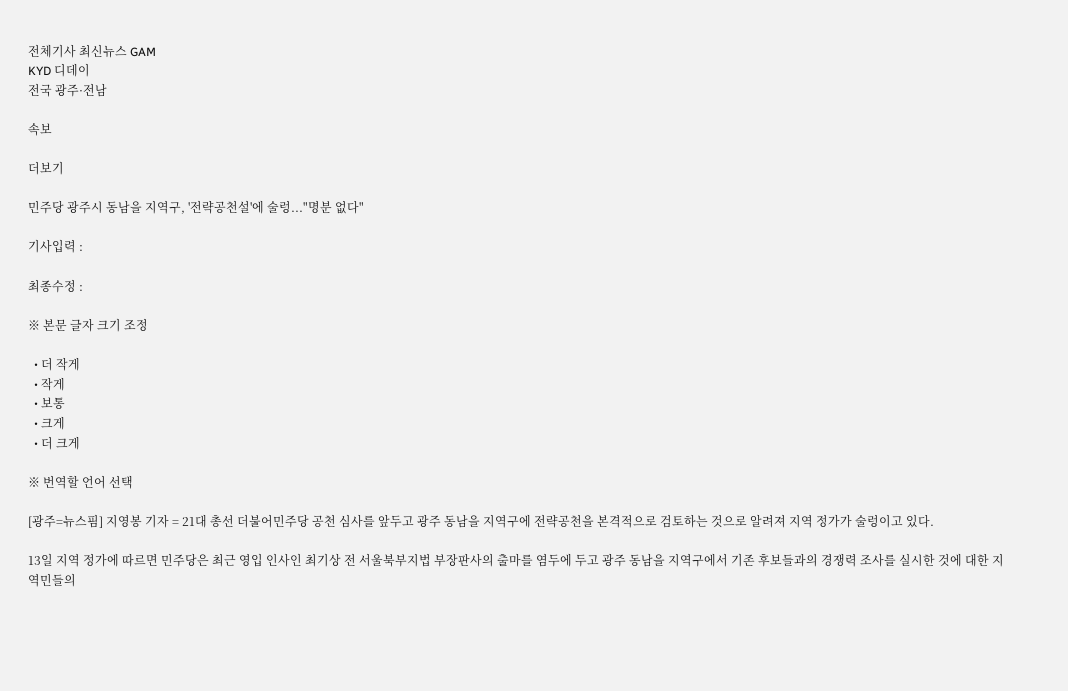전체기사 최신뉴스 GAM
KYD 디데이
전국 광주·전남

속보

더보기

민주당 광주시 동남을 지역구, '전략공천설'에 술렁..."명분 없다"

기사입력 :

최종수정 :

※ 본문 글자 크기 조정

  • 더 작게
  • 작게
  • 보통
  • 크게
  • 더 크게

※ 번역할 언어 선택

[광주=뉴스핌] 지영봉 기자 = 21대 총선 더불어민주당 공천 심사를 앞두고 광주 동남을 지역구에 전략공천을 본격적으로 검토하는 것으로 알려져 지역 정가가 술렁이고 있다.

13일 지역 정가에 따르면 민주당은 최근 영입 인사인 최기상 전 서울북부지법 부장판사의 출마를 염두에 두고 광주 동남을 지역구에서 기존 후보들과의 경쟁력 조사를 실시한 것에 대한 지역민들의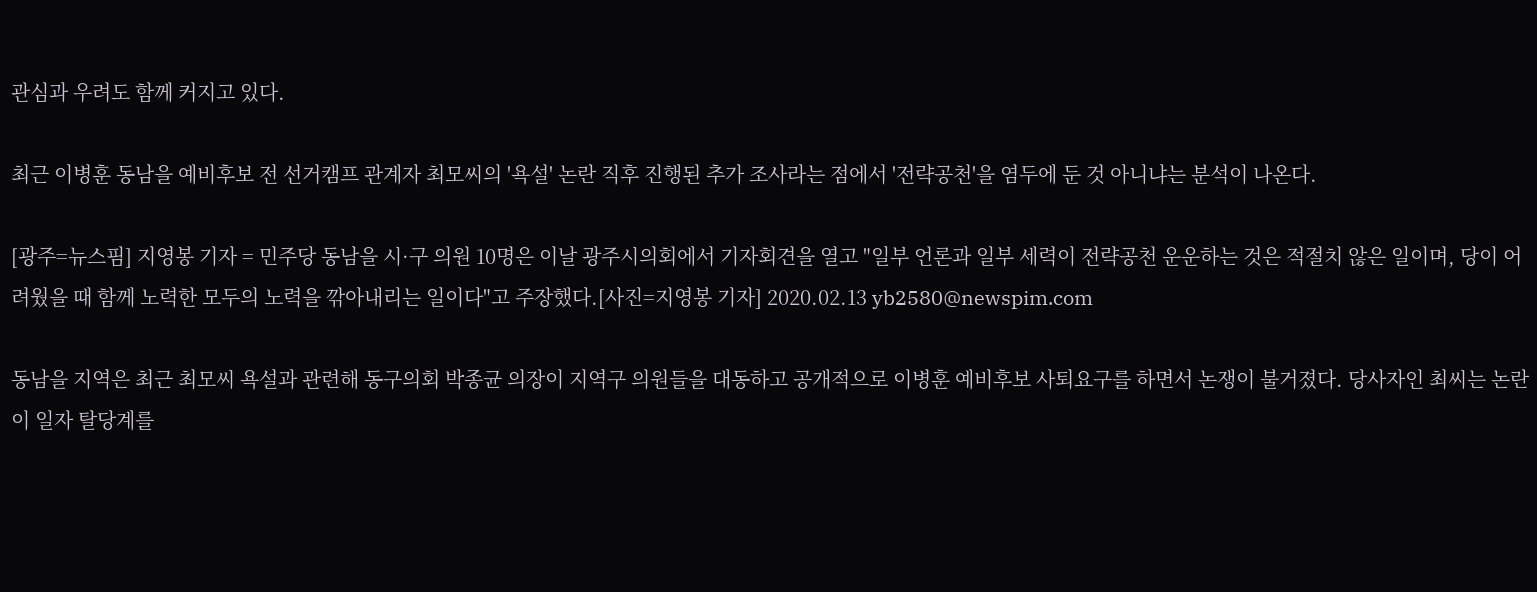관심과 우려도 함께 커지고 있다.

최근 이병훈 동남을 예비후보 전 선거캠프 관계자 최모씨의 '욕설' 논란 직후 진행된 추가 조사라는 점에서 '전략공천'을 염두에 둔 것 아니냐는 분석이 나온다.

[광주=뉴스핌] 지영봉 기자 = 민주당 동남을 시·구 의원 10명은 이날 광주시의회에서 기자회견을 열고 "일부 언론과 일부 세력이 전략공천 운운하는 것은 적절치 않은 일이며, 당이 어려웠을 때 함께 노력한 모두의 노력을 깎아내리는 일이다"고 주장했다.[사진=지영봉 기자] 2020.02.13 yb2580@newspim.com

동남을 지역은 최근 최모씨 욕설과 관련해 동구의회 박종균 의장이 지역구 의원들을 대동하고 공개적으로 이병훈 예비후보 사퇴요구를 하면서 논쟁이 불거졌다. 당사자인 최씨는 논란이 일자 탈당계를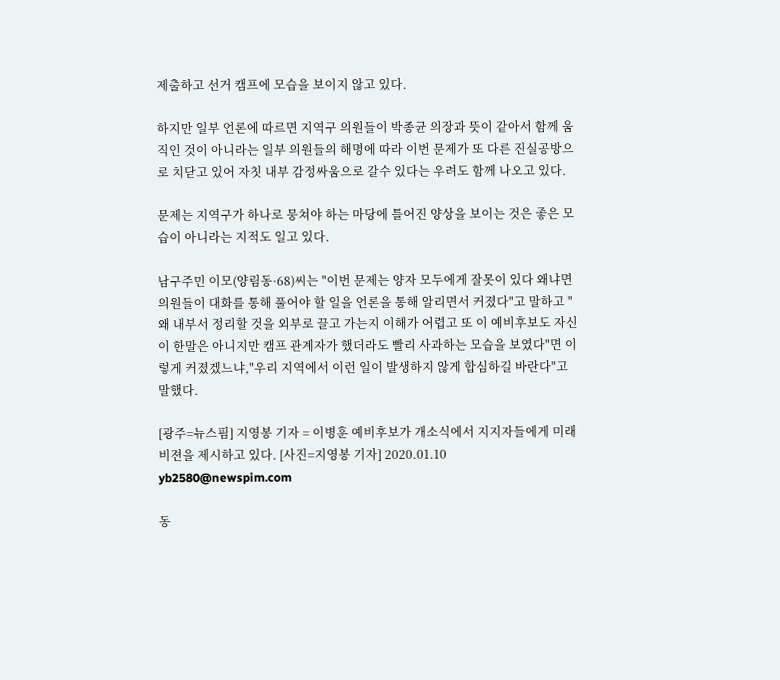제출하고 선거 캠프에 모습을 보이지 않고 있다.

하지만 일부 언론에 따르면 지역구 의원들이 박종균 의장과 뜻이 같아서 함께 움직인 것이 아니라는 일부 의원들의 해명에 따라 이번 문제가 또 다른 진실공방으로 치닫고 있어 자칫 내부 감정싸움으로 갈수 있다는 우려도 함께 나오고 있다.

문제는 지역구가 하나로 뭉쳐야 하는 마당에 틀어진 양상을 보이는 것은 좋은 모습이 아니라는 지적도 일고 있다.

남구주민 이모(양림동·68)씨는 "이번 문제는 양자 모두에게 잘못이 있다 왜냐면 의원들이 대화를 통해 풀어야 할 일을 언론을 통해 알리면서 커졌다"고 말하고 "왜 내부서 정리할 것을 외부로 끌고 가는지 이해가 어렵고 또 이 예비후보도 자신이 한말은 아니지만 캠프 관계자가 했더라도 빨리 사과하는 모습을 보였다"면 이렇게 커졌겠느냐,"우리 지역에서 이런 일이 발생하지 않게 합심하길 바란다"고 말했다.

[광주=뉴스핌] 지영봉 기자 = 이병훈 예비후보가 개소식에서 지지자들에게 미래비젼을 제시하고 있다. [사진=지영봉 기자] 2020.01.10 yb2580@newspim.com

동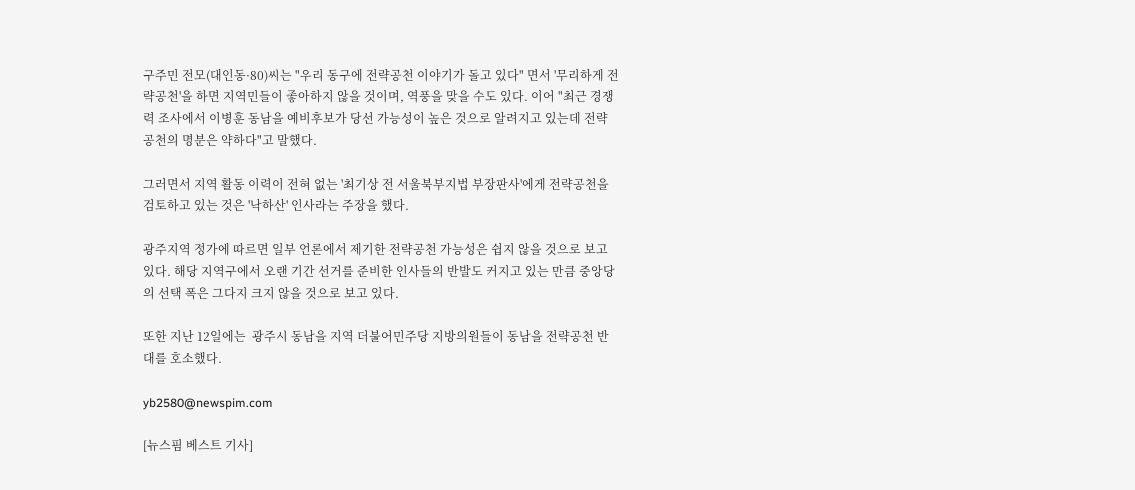구주민 전모(대인동·80)씨는 "우리 동구에 전략공천 이야기가 돌고 있다" 면서 '무리하게 전략공천'을 하면 지역민들이 좋아하지 않을 것이며, 역풍을 맞을 수도 있다. 이어 "최근 경쟁력 조사에서 이병훈 동남을 예비후보가 당선 가능성이 높은 것으로 알려지고 있는데 전략공천의 명분은 약하다"고 말했다.

그러면서 지역 활동 이력이 전혀 없는 '최기상 전 서울북부지법 부장판사'에게 전략공천을 검토하고 있는 것은 '낙하산' 인사라는 주장을 했다.

광주지역 정가에 따르면 일부 언론에서 제기한 전략공천 가능성은 쉽지 않을 것으로 보고 있다. 해당 지역구에서 오랜 기간 선거를 준비한 인사들의 반발도 커지고 있는 만큼 중앙당의 선택 폭은 그다지 크지 않을 것으로 보고 있다.

또한 지난 12일에는  광주시 동남을 지역 더불어민주당 지방의원들이 동남을 전략공천 반대를 호소했다.

yb2580@newspim.com

[뉴스핌 베스트 기사]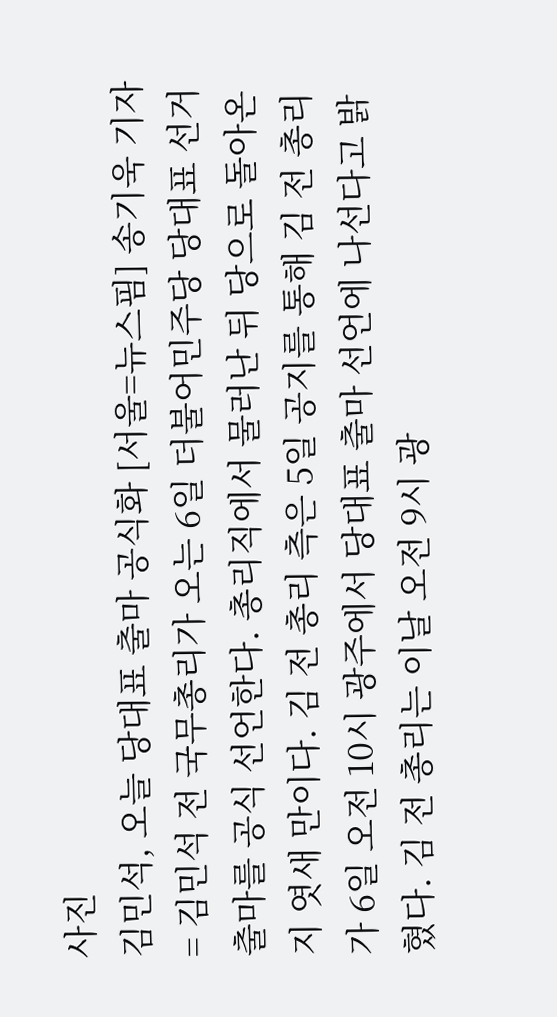사진
김민석, 오늘 당대표 출마 공식화 [서울=뉴스핌] 송기욱 기자 = 김민석 전 국무총리가 오는 6일 더불어민주당 당대표 선거 출마를 공식 선언한다. 총리직에서 물러난 뒤 당으로 돌아온 지 엿새 만이다. 김 전 총리 측은 5일 공지를 통해 김 전 총리가 6일 오전 10시 광주에서 당대표 출마 선언에 나선다고 밝혔다. 김 전 총리는 이날 오전 9시 광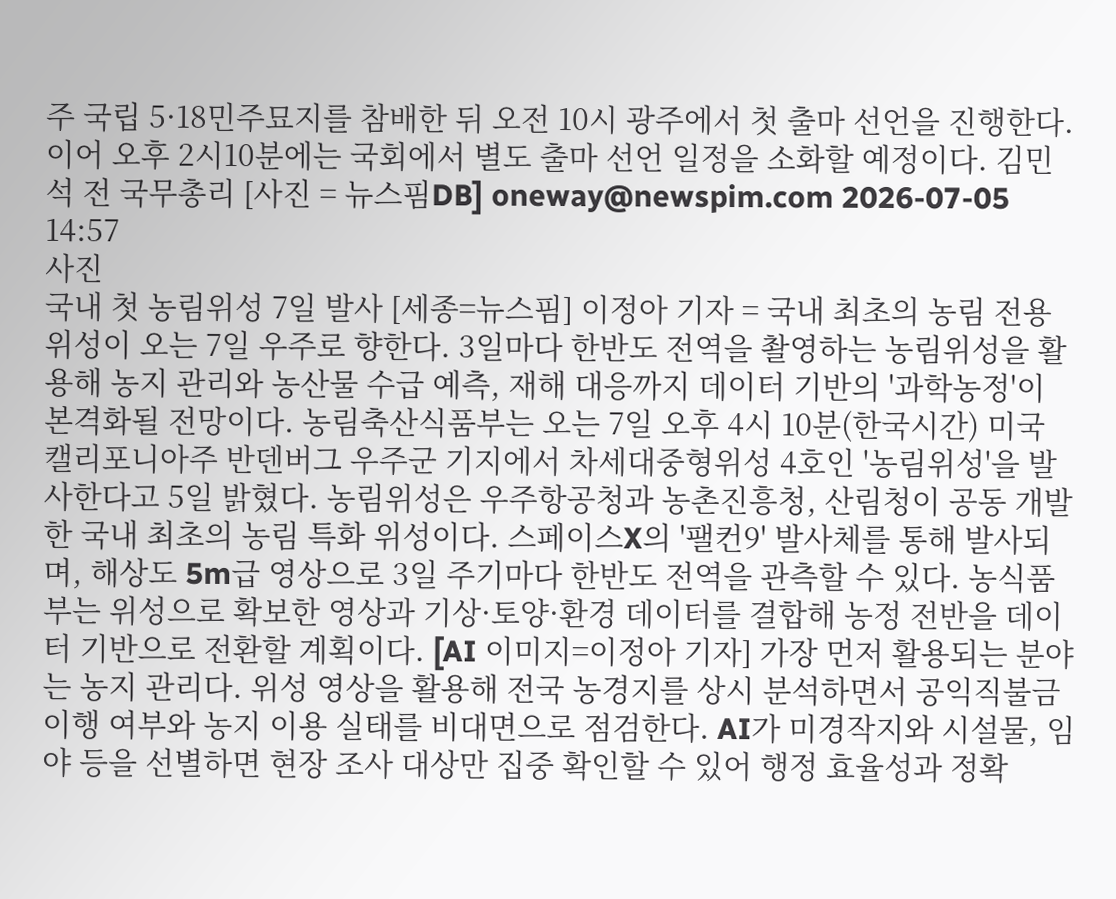주 국립 5·18민주묘지를 참배한 뒤 오전 10시 광주에서 첫 출마 선언을 진행한다. 이어 오후 2시10분에는 국회에서 별도 출마 선언 일정을 소화할 예정이다. 김민석 전 국무총리 [사진 = 뉴스핌DB] oneway@newspim.com 2026-07-05 14:57
사진
국내 첫 농림위성 7일 발사 [세종=뉴스핌] 이정아 기자 = 국내 최초의 농림 전용 위성이 오는 7일 우주로 향한다. 3일마다 한반도 전역을 촬영하는 농림위성을 활용해 농지 관리와 농산물 수급 예측, 재해 대응까지 데이터 기반의 '과학농정'이 본격화될 전망이다. 농림축산식품부는 오는 7일 오후 4시 10분(한국시간) 미국 캘리포니아주 반덴버그 우주군 기지에서 차세대중형위성 4호인 '농림위성'을 발사한다고 5일 밝혔다. 농림위성은 우주항공청과 농촌진흥청, 산림청이 공동 개발한 국내 최초의 농림 특화 위성이다. 스페이스X의 '팰컨9' 발사체를 통해 발사되며, 해상도 5m급 영상으로 3일 주기마다 한반도 전역을 관측할 수 있다. 농식품부는 위성으로 확보한 영상과 기상·토양·환경 데이터를 결합해 농정 전반을 데이터 기반으로 전환할 계획이다. [AI 이미지=이정아 기자] 가장 먼저 활용되는 분야는 농지 관리다. 위성 영상을 활용해 전국 농경지를 상시 분석하면서 공익직불금 이행 여부와 농지 이용 실태를 비대면으로 점검한다. AI가 미경작지와 시설물, 임야 등을 선별하면 현장 조사 대상만 집중 확인할 수 있어 행정 효율성과 정확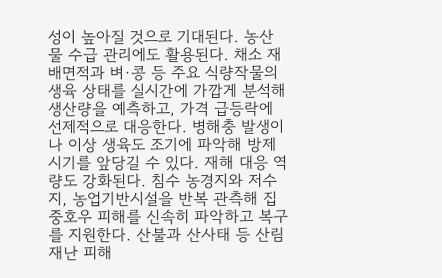성이 높아질 것으로 기대된다. 농산물 수급 관리에도 활용된다. 채소 재배면적과 벼·콩 등 주요 식량작물의 생육 상태를 실시간에 가깝게 분석해 생산량을 예측하고, 가격 급등락에 선제적으로 대응한다. 병해충 발생이나 이상 생육도 조기에 파악해 방제 시기를 앞당길 수 있다. 재해 대응 역량도 강화된다. 침수 농경지와 저수지, 농업기반시설을 반복 관측해 집중호우 피해를 신속히 파악하고 복구를 지원한다. 산불과 산사태 등 산림 재난 피해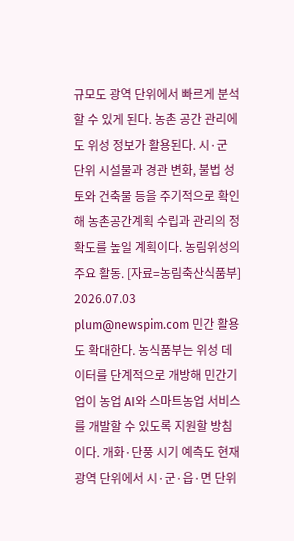규모도 광역 단위에서 빠르게 분석할 수 있게 된다. 농촌 공간 관리에도 위성 정보가 활용된다. 시·군 단위 시설물과 경관 변화, 불법 성토와 건축물 등을 주기적으로 확인해 농촌공간계획 수립과 관리의 정확도를 높일 계획이다. 농림위성의 주요 활동. [자료=농림축산식품부] 2026.07.03 plum@newspim.com 민간 활용도 확대한다. 농식품부는 위성 데이터를 단계적으로 개방해 민간기업이 농업 AI와 스마트농업 서비스를 개발할 수 있도록 지원할 방침이다. 개화·단풍 시기 예측도 현재 광역 단위에서 시·군·읍·면 단위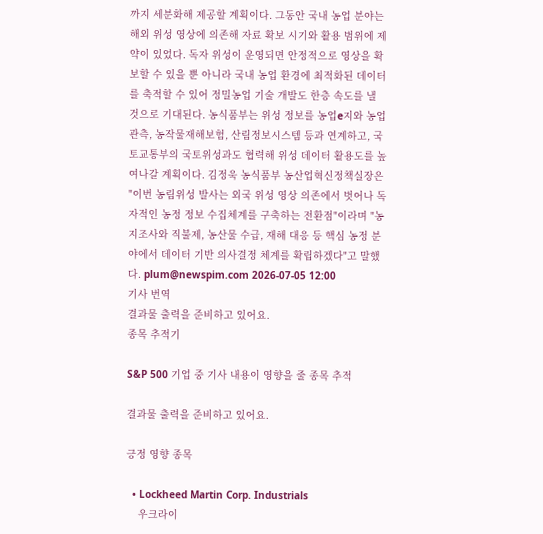까지 세분화해 제공할 계획이다. 그동안 국내 농업 분야는 해외 위성 영상에 의존해 자료 확보 시기와 활용 범위에 제약이 있었다. 독자 위성이 운영되면 안정적으로 영상을 확보할 수 있을 뿐 아니라 국내 농업 환경에 최적화된 데이터를 축적할 수 있어 정밀농업 기술 개발도 한층 속도를 낼 것으로 기대된다. 농식품부는 위성 정보를 농업e지와 농업관측, 농작물재해보험, 산림정보시스템 등과 연계하고, 국토교통부의 국토위성과도 협력해 위성 데이터 활용도를 높여나갈 계획이다. 김정욱 농식품부 농산업혁신정책실장은 "이번 농림위성 발사는 외국 위성 영상 의존에서 벗어나 독자적인 농정 정보 수집체계를 구축하는 전환점"이라며 "농지조사와 직불제, 농산물 수급, 재해 대응 등 핵심 농정 분야에서 데이터 기반 의사결정 체계를 확립하겠다"고 말했다. plum@newspim.com 2026-07-05 12:00
기사 번역
결과물 출력을 준비하고 있어요.
종목 추적기

S&P 500 기업 중 기사 내용이 영향을 줄 종목 추적

결과물 출력을 준비하고 있어요.

긍정 영향 종목

  • Lockheed Martin Corp. Industrials
    우크라이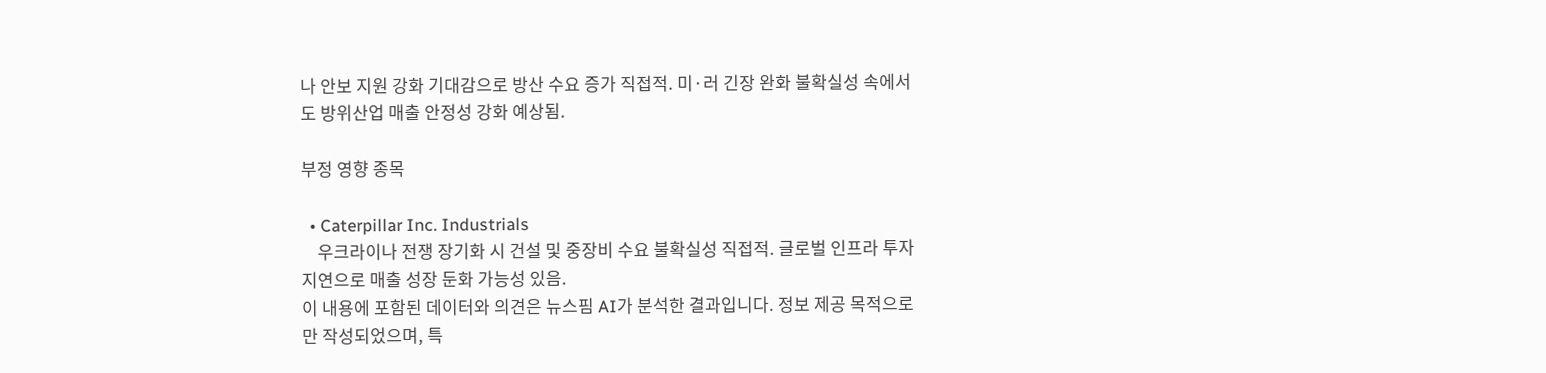나 안보 지원 강화 기대감으로 방산 수요 증가 직접적. 미·러 긴장 완화 불확실성 속에서도 방위산업 매출 안정성 강화 예상됨.

부정 영향 종목

  • Caterpillar Inc. Industrials
    우크라이나 전쟁 장기화 시 건설 및 중장비 수요 불확실성 직접적. 글로벌 인프라 투자 지연으로 매출 성장 둔화 가능성 있음.
이 내용에 포함된 데이터와 의견은 뉴스핌 AI가 분석한 결과입니다. 정보 제공 목적으로만 작성되었으며, 특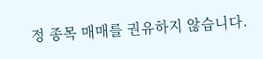정 종목 매매를 권유하지 않습니다.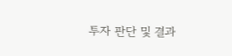투자 판단 및 결과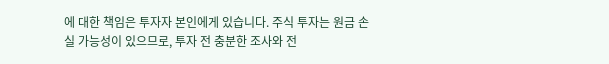에 대한 책임은 투자자 본인에게 있습니다. 주식 투자는 원금 손실 가능성이 있으므로, 투자 전 충분한 조사와 전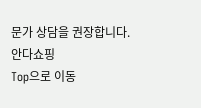문가 상담을 권장합니다.
안다쇼핑
Top으로 이동